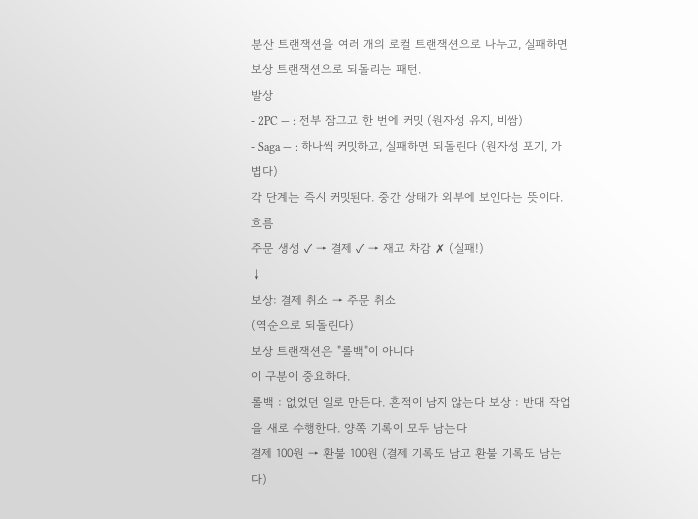분산 트랜잭션을 여러 개의 로컬 트랜잭션으로 나누고, 실패하면 보상 트랜잭션으로 되돌리는 패턴.
발상
- 2PC — : 전부 잠그고 한 번에 커밋 (원자성 유지, 비쌈)
- Saga — : 하나씩 커밋하고, 실패하면 되돌린다 (원자성 포기, 가볍다)
각 단계는 즉시 커밋된다. 중간 상태가 외부에 보인다는 뜻이다.
흐름
주문 생성 ✓ → 결제 ✓ → 재고 차감 ✗ (실패!)
↓
보상: 결제 취소 → 주문 취소
(역순으로 되돌린다)
보상 트랜잭션은 "롤백"이 아니다
이 구분이 중요하다.
롤백 : 없었던 일로 만든다. 흔적이 남지 않는다 보상 : 반대 작업을 새로 수행한다. 양쪽 기록이 모두 남는다
결제 100원 → 환불 100원 (결제 기록도 남고 환불 기록도 남는다)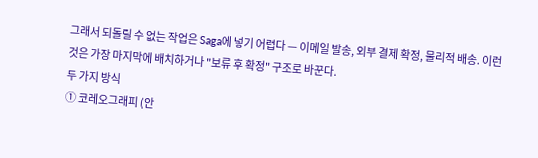그래서 되돌릴 수 없는 작업은 Saga에 넣기 어렵다 — 이메일 발송, 외부 결제 확정, 물리적 배송. 이런 것은 가장 마지막에 배치하거나 "보류 후 확정" 구조로 바꾼다.
두 가지 방식
① 코레오그래피 (안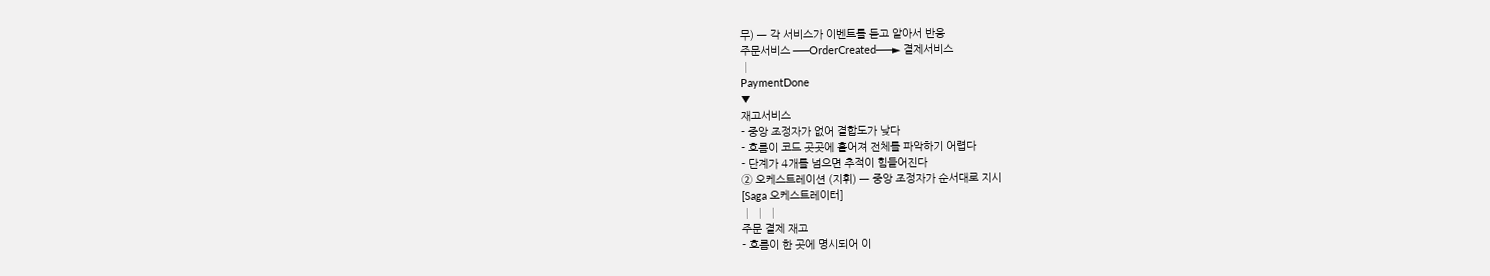무) — 각 서비스가 이벤트를 듣고 알아서 반응
주문서비스 ──OrderCreated──► 결제서비스
│
PaymentDone
▼
재고서비스
- 중앙 조정자가 없어 결합도가 낮다
- 흐름이 코드 곳곳에 흩어져 전체를 파악하기 어렵다
- 단계가 4개를 넘으면 추적이 힘들어진다
② 오케스트레이션 (지휘) — 중앙 조정자가 순서대로 지시
[Saga 오케스트레이터]
│ │ │
주문 결제 재고
- 흐름이 한 곳에 명시되어 이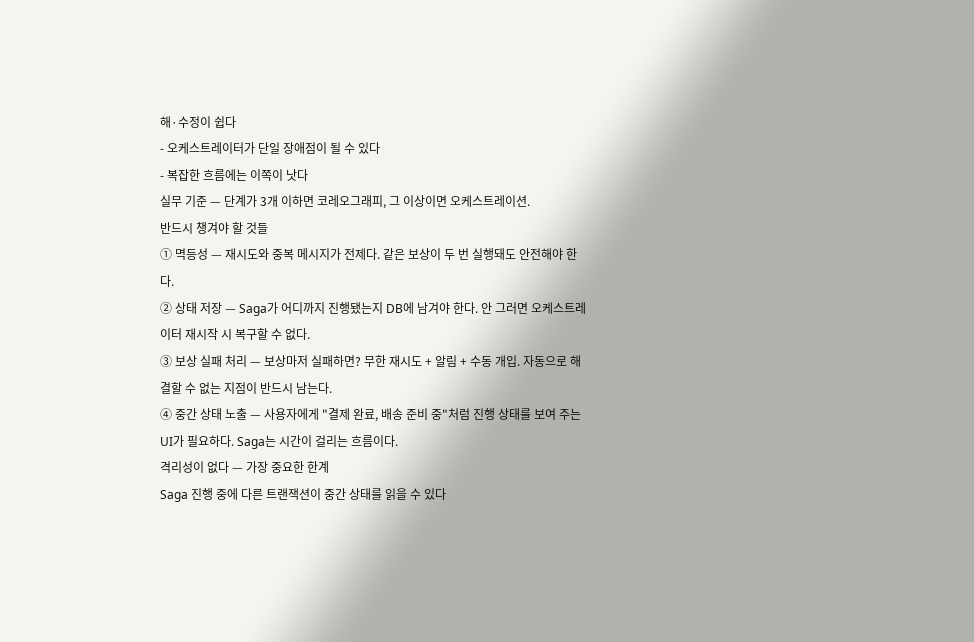해·수정이 쉽다
- 오케스트레이터가 단일 장애점이 될 수 있다
- 복잡한 흐름에는 이쪽이 낫다
실무 기준 — 단계가 3개 이하면 코레오그래피, 그 이상이면 오케스트레이션.
반드시 챙겨야 할 것들
① 멱등성 — 재시도와 중복 메시지가 전제다. 같은 보상이 두 번 실행돼도 안전해야 한다.
② 상태 저장 — Saga가 어디까지 진행됐는지 DB에 남겨야 한다. 안 그러면 오케스트레이터 재시작 시 복구할 수 없다.
③ 보상 실패 처리 — 보상마저 실패하면? 무한 재시도 + 알림 + 수동 개입. 자동으로 해결할 수 없는 지점이 반드시 남는다.
④ 중간 상태 노출 — 사용자에게 "결제 완료, 배송 준비 중"처럼 진행 상태를 보여 주는 UI가 필요하다. Saga는 시간이 걸리는 흐름이다.
격리성이 없다 — 가장 중요한 한계
Saga 진행 중에 다른 트랜잭션이 중간 상태를 읽을 수 있다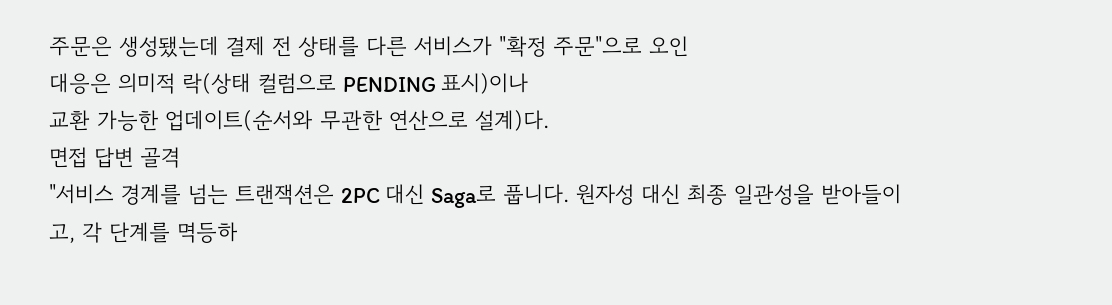주문은 생성됐는데 결제 전 상태를 다른 서비스가 "확정 주문"으로 오인
대응은 의미적 락(상태 컬럼으로 PENDING 표시)이나
교환 가능한 업데이트(순서와 무관한 연산으로 설계)다.
면접 답변 골격
"서비스 경계를 넘는 트랜잭션은 2PC 대신 Saga로 풉니다. 원자성 대신 최종 일관성을 받아들이고, 각 단계를 멱등하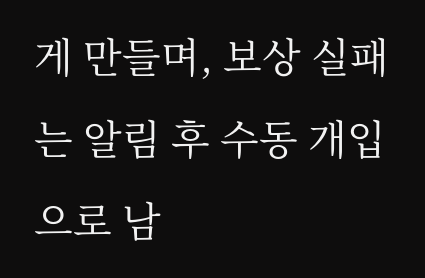게 만들며, 보상 실패는 알림 후 수동 개입으로 남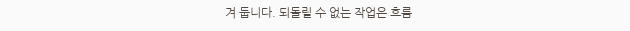겨 둡니다. 되돌릴 수 없는 작업은 흐름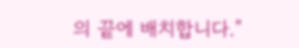의 끝에 배치합니다."